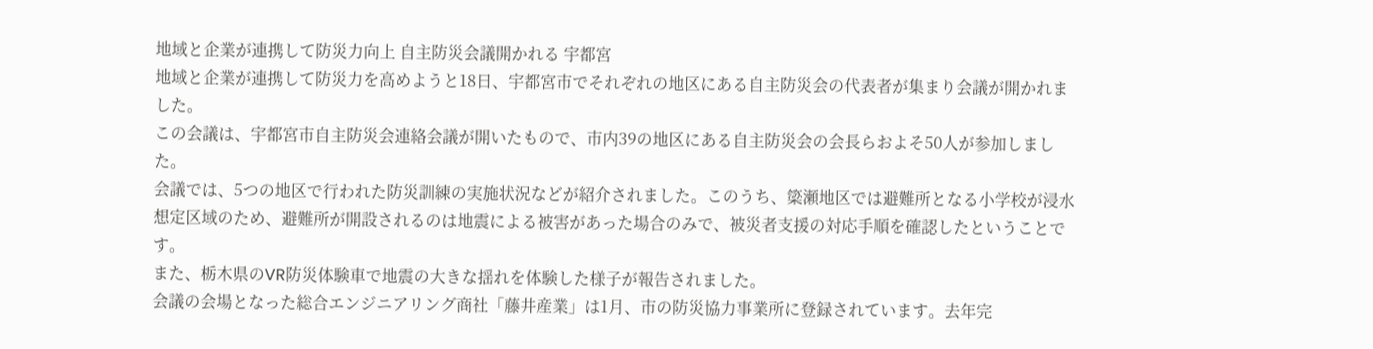地域と企業が連携して防災力向上 自主防災会議開かれる 宇都宮
地域と企業が連携して防災力を高めようと18日、宇都宮市でそれぞれの地区にある自主防災会の代表者が集まり会議が開かれました。
この会議は、宇都宮市自主防災会連絡会議が開いたもので、市内39の地区にある自主防災会の会長らおよそ50人が参加しました。
会議では、5つの地区で行われた防災訓練の実施状況などが紹介されました。このうち、簗瀬地区では避難所となる小学校が浸水想定区域のため、避難所が開設されるのは地震による被害があった場合のみで、被災者支援の対応手順を確認したということです。
また、栃木県のVR防災体験車で地震の大きな揺れを体験した様子が報告されました。
会議の会場となった総合エンジニアリング商社「藤井産業」は1月、市の防災協力事業所に登録されています。去年完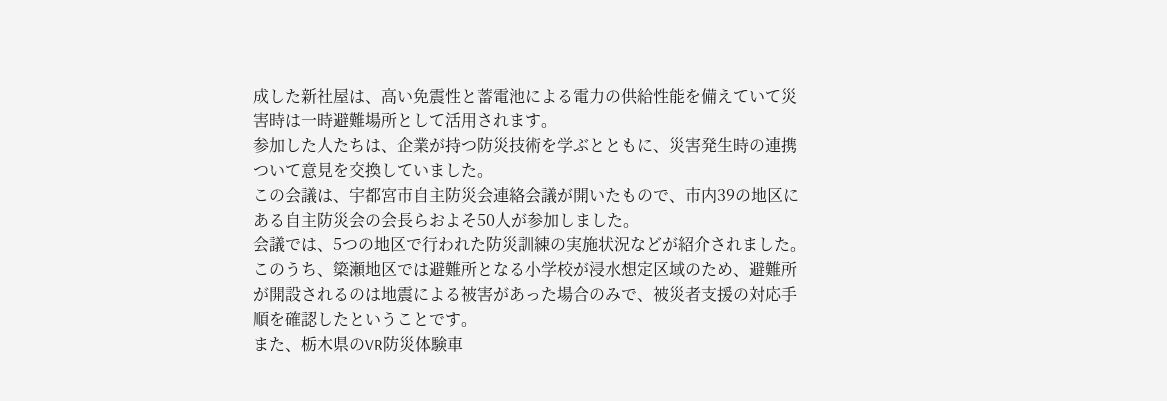成した新社屋は、高い免震性と蓄電池による電力の供給性能を備えていて災害時は一時避難場所として活用されます。
参加した人たちは、企業が持つ防災技術を学ぶとともに、災害発生時の連携ついて意見を交換していました。
この会議は、宇都宮市自主防災会連絡会議が開いたもので、市内39の地区にある自主防災会の会長らおよそ50人が参加しました。
会議では、5つの地区で行われた防災訓練の実施状況などが紹介されました。このうち、簗瀬地区では避難所となる小学校が浸水想定区域のため、避難所が開設されるのは地震による被害があった場合のみで、被災者支援の対応手順を確認したということです。
また、栃木県のVR防災体験車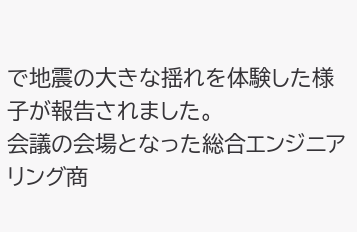で地震の大きな揺れを体験した様子が報告されました。
会議の会場となった総合エンジニアリング商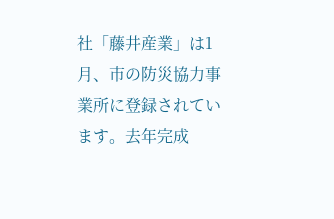社「藤井産業」は1月、市の防災協力事業所に登録されています。去年完成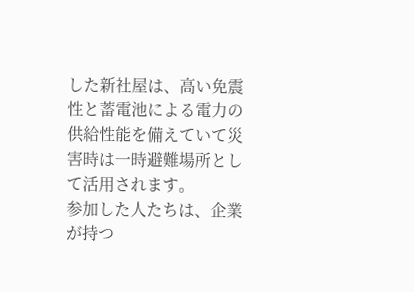した新社屋は、高い免震性と蓄電池による電力の供給性能を備えていて災害時は一時避難場所として活用されます。
参加した人たちは、企業が持つ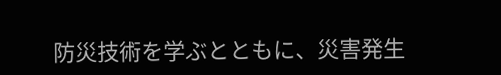防災技術を学ぶとともに、災害発生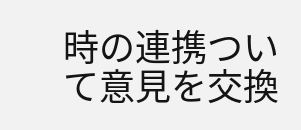時の連携ついて意見を交換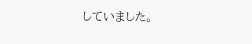していました。